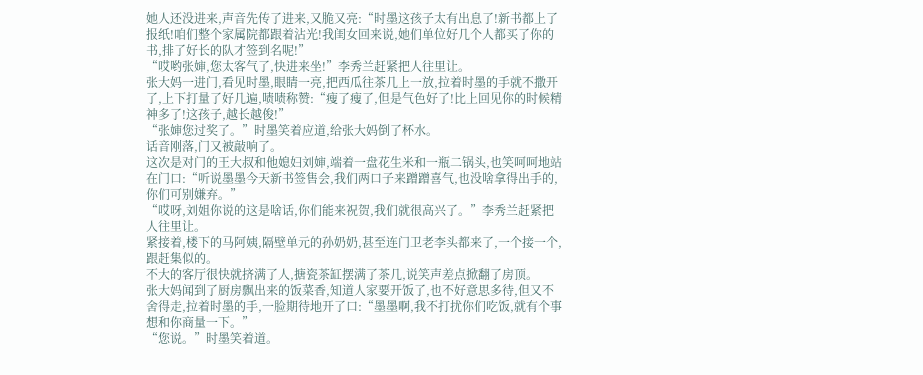她人还没进来,声音先传了进来,又脆又亮:“时墨这孩子太有出息了!新书都上了报纸!咱们整个家属院都跟着沾光!我闺女回来说,她们单位好几个人都买了你的书,排了好长的队才签到名呢!”
“哎哟张婶,您太客气了,快进来坐!”李秀兰赶紧把人往里让。
张大妈一进门,看见时墨,眼睛一亮,把西瓜往茶几上一放,拉着时墨的手就不撒开了,上下打量了好几遍,啧啧称赞:“瘦了瘦了,但是气色好了!比上回见你的时候精神多了!这孩子,越长越俊!”
“张婶您过奖了。”时墨笑着应道,给张大妈倒了杯水。
话音刚落,门又被敲响了。
这次是对门的王大叔和他媳妇刘婶,端着一盘花生米和一瓶二锅头,也笑呵呵地站在门口:“听说墨墨今天新书签售会,我们两口子来蹭蹭喜气,也没啥拿得出手的,你们可别嫌弃。”
“哎呀,刘姐你说的这是啥话,你们能来祝贺,我们就很高兴了。”李秀兰赶紧把人往里让。
紧接着,楼下的马阿姨,隔壁单元的孙奶奶,甚至连门卫老李头都来了,一个接一个,跟赶集似的。
不大的客厅很快就挤满了人,搪瓷茶缸摆满了茶几,说笑声差点掀翻了房顶。
张大妈闻到了厨房飘出来的饭菜香,知道人家要开饭了,也不好意思多待,但又不舍得走,拉着时墨的手,一脸期待地开了口:“墨墨啊,我不打扰你们吃饭,就有个事想和你商量一下。”
“您说。”时墨笑着道。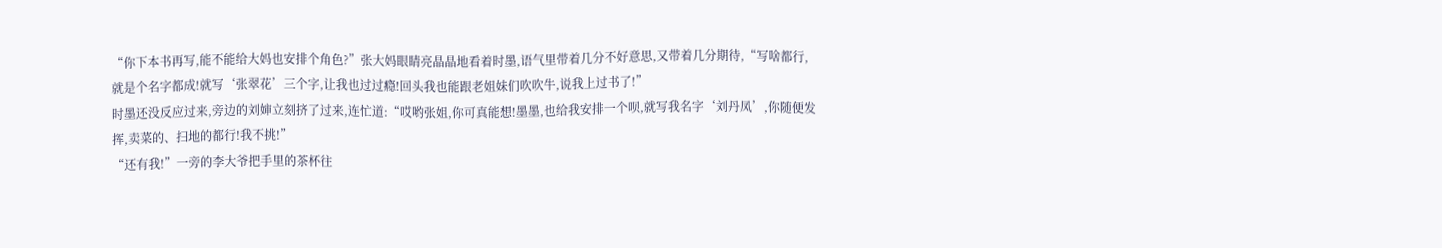“你下本书再写,能不能给大妈也安排个角色?”张大妈眼睛亮晶晶地看着时墨,语气里带着几分不好意思,又带着几分期待,“写啥都行,就是个名字都成!就写‘张翠花’三个字,让我也过过瘾!回头我也能跟老姐妹们吹吹牛,说我上过书了!”
时墨还没反应过来,旁边的刘婶立刻挤了过来,连忙道:“哎哟张姐,你可真能想!墨墨,也给我安排一个呗,就写我名字‘刘丹凤’,你随便发挥,卖菜的、扫地的都行!我不挑!”
“还有我!”一旁的李大爷把手里的茶杯往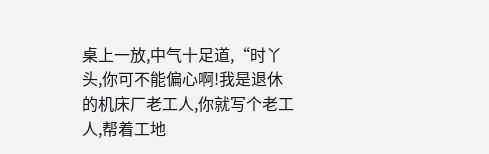桌上一放,中气十足道,“时丫头,你可不能偏心啊!我是退休的机床厂老工人,你就写个老工人,帮着工地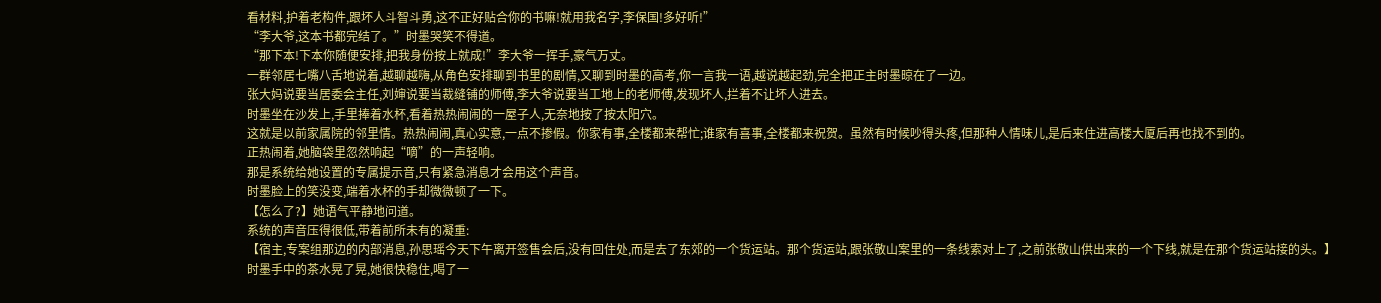看材料,护着老构件,跟坏人斗智斗勇,这不正好贴合你的书嘛!就用我名字,李保国!多好听!”
“李大爷,这本书都完结了。”时墨哭笑不得道。
“那下本!下本你随便安排,把我身份按上就成!”李大爷一挥手,豪气万丈。
一群邻居七嘴八舌地说着,越聊越嗨,从角色安排聊到书里的剧情,又聊到时墨的高考,你一言我一语,越说越起劲,完全把正主时墨晾在了一边。
张大妈说要当居委会主任,刘婶说要当裁缝铺的师傅,李大爷说要当工地上的老师傅,发现坏人,拦着不让坏人进去。
时墨坐在沙发上,手里捧着水杯,看着热热闹闹的一屋子人,无奈地按了按太阳穴。
这就是以前家属院的邻里情。热热闹闹,真心实意,一点不掺假。你家有事,全楼都来帮忙;谁家有喜事,全楼都来祝贺。虽然有时候吵得头疼,但那种人情味儿,是后来住进高楼大厦后再也找不到的。
正热闹着,她脑袋里忽然响起“嘀”的一声轻响。
那是系统给她设置的专属提示音,只有紧急消息才会用这个声音。
时墨脸上的笑没变,端着水杯的手却微微顿了一下。
【怎么了?】她语气平静地问道。
系统的声音压得很低,带着前所未有的凝重:
【宿主,专案组那边的内部消息,孙思瑶今天下午离开签售会后,没有回住处,而是去了东郊的一个货运站。那个货运站,跟张敬山案里的一条线索对上了,之前张敬山供出来的一个下线,就是在那个货运站接的头。】
时墨手中的茶水晃了晃,她很快稳住,喝了一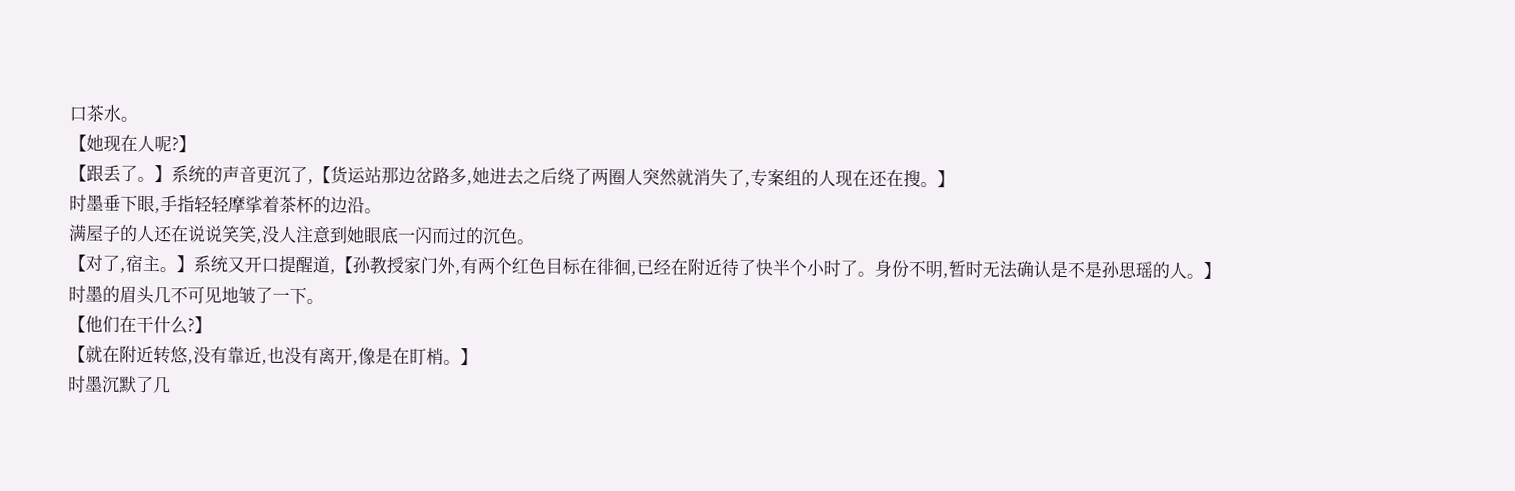口茶水。
【她现在人呢?】
【跟丢了。】系统的声音更沉了,【货运站那边岔路多,她进去之后绕了两圈人突然就消失了,专案组的人现在还在搜。】
时墨垂下眼,手指轻轻摩挲着茶杯的边沿。
满屋子的人还在说说笑笑,没人注意到她眼底一闪而过的沉色。
【对了,宿主。】系统又开口提醒道,【孙教授家门外,有两个红色目标在徘徊,已经在附近待了快半个小时了。身份不明,暂时无法确认是不是孙思瑶的人。】
时墨的眉头几不可见地皱了一下。
【他们在干什么?】
【就在附近转悠,没有靠近,也没有离开,像是在盯梢。】
时墨沉默了几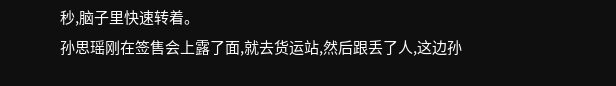秒,脑子里快速转着。
孙思瑶刚在签售会上露了面,就去货运站,然后跟丢了人,这边孙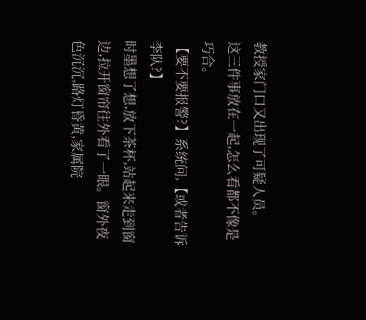教授家门口又出现了可疑人员。
这三件事放在一起,怎么看都不像是巧合。
【要不要报警?】系统问,【或者告诉李队?】
时墨想了想,放下茶杯,站起来走到窗边,拉开窗帘往外看了一眼。窗外夜色沉沉,路灯昏黄,家属院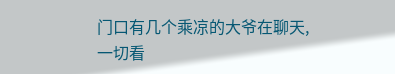门口有几个乘凉的大爷在聊天,一切看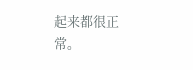起来都很正常。